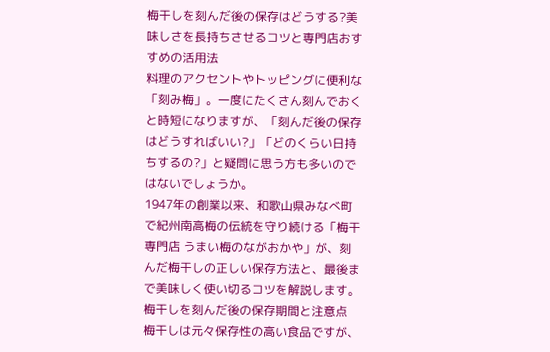梅干しを刻んだ後の保存はどうする?美味しさを長持ちさせるコツと専門店おすすめの活用法
料理のアクセントやトッピングに便利な「刻み梅」。一度にたくさん刻んでおくと時短になりますが、「刻んだ後の保存はどうすればいい?」「どのくらい日持ちするの?」と疑問に思う方も多いのではないでしょうか。
1947年の創業以来、和歌山県みなべ町で紀州南高梅の伝統を守り続ける「梅干専門店 うまい梅のながおかや」が、刻んだ梅干しの正しい保存方法と、最後まで美味しく使い切るコツを解説します。
梅干しを刻んだ後の保存期間と注意点
梅干しは元々保存性の高い食品ですが、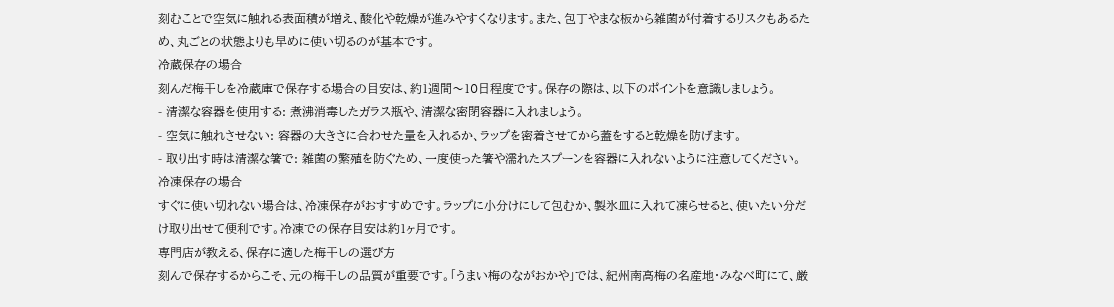刻むことで空気に触れる表面積が増え、酸化や乾燥が進みやすくなります。また、包丁やまな板から雑菌が付着するリスクもあるため、丸ごとの状態よりも早めに使い切るのが基本です。
冷蔵保存の場合
刻んだ梅干しを冷蔵庫で保存する場合の目安は、約1週間〜10日程度です。保存の際は、以下のポイントを意識しましょう。
- 清潔な容器を使用する: 煮沸消毒したガラス瓶や、清潔な密閉容器に入れましょう。
- 空気に触れさせない: 容器の大きさに合わせた量を入れるか、ラップを密着させてから蓋をすると乾燥を防げます。
- 取り出す時は清潔な箸で: 雑菌の繁殖を防ぐため、一度使った箸や濡れたスプーンを容器に入れないように注意してください。
冷凍保存の場合
すぐに使い切れない場合は、冷凍保存がおすすめです。ラップに小分けにして包むか、製氷皿に入れて凍らせると、使いたい分だけ取り出せて便利です。冷凍での保存目安は約1ヶ月です。
専門店が教える、保存に適した梅干しの選び方
刻んで保存するからこそ、元の梅干しの品質が重要です。「うまい梅のながおかや」では、紀州南高梅の名産地・みなべ町にて、厳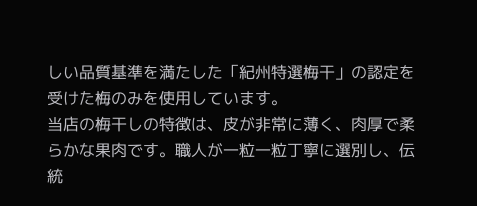しい品質基準を満たした「紀州特選梅干」の認定を受けた梅のみを使用しています。
当店の梅干しの特徴は、皮が非常に薄く、肉厚で柔らかな果肉です。職人が一粒一粒丁寧に選別し、伝統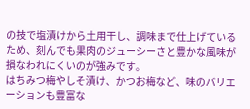の技で塩漬けから土用干し、調味まで仕上げているため、刻んでも果肉のジューシーさと豊かな風味が損なわれにくいのが強みです。
はちみつ梅やしそ漬け、かつお梅など、味のバリエーションも豊富な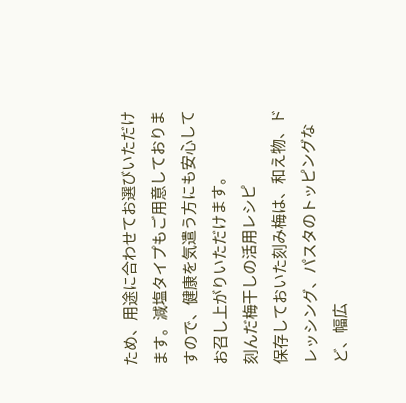ため、用途に合わせてお選びいただけます。減塩タイプもご用意しておりますので、健康を気遣う方にも安心してお召し上がりいただけます。
刻んだ梅干しの活用レシピ
保存しておいた刻み梅は、和え物、ドレッシング、パスタのトッピングなど、幅広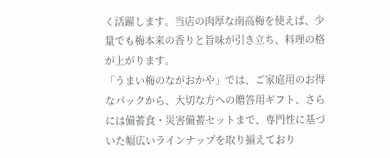く活躍します。当店の肉厚な南高梅を使えば、少量でも梅本来の香りと旨味が引き立ち、料理の格が上がります。
「うまい梅のながおかや」では、ご家庭用のお得なパックから、大切な方への贈答用ギフト、さらには備蓄食・災害備蓄セットまで、専門性に基づいた幅広いラインナップを取り揃えており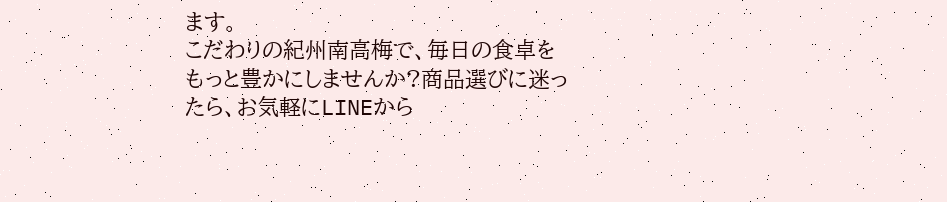ます。
こだわりの紀州南高梅で、毎日の食卓をもっと豊かにしませんか?商品選びに迷ったら、お気軽にLINEから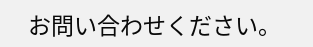お問い合わせください。